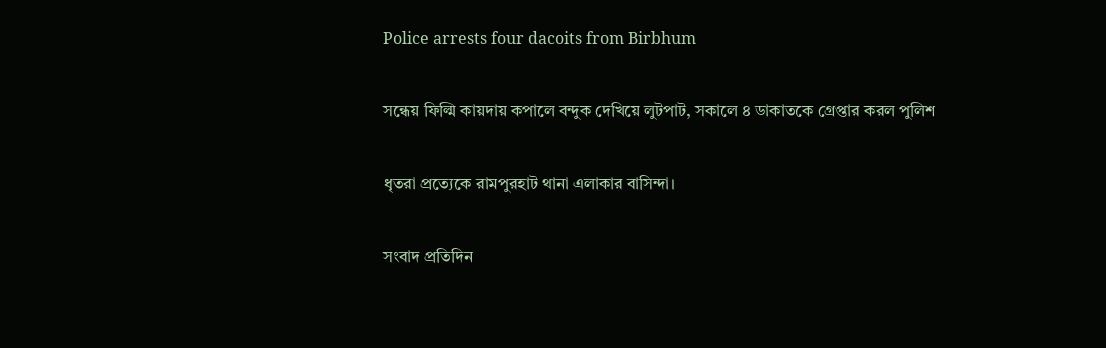Police arrests four dacoits from Birbhum

সন্ধেয় ফিল্মি কায়দায় কপালে বন্দুক দেখিয়ে লুটপাট, সকালে ৪ ডাকাতকে গ্রেপ্তার করল পুলিশ

ধৃতরা প্রত্যেকে রামপুরহাট থানা এলাকার বাসিন্দা।

সংবাদ প্রতিদিন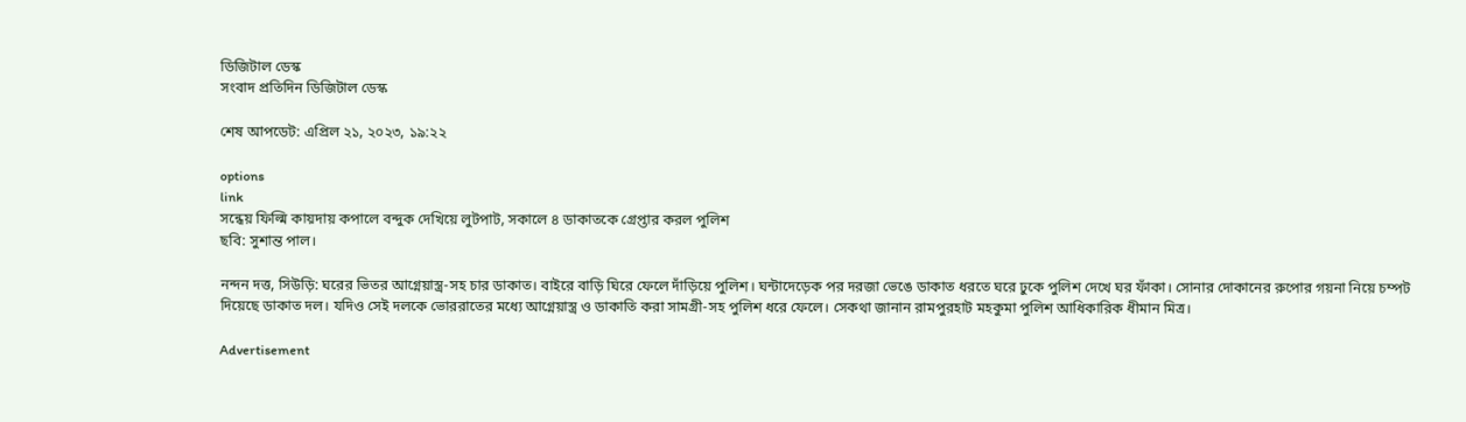ডিজিটাল ডেস্ক
সংবাদ প্রতিদিন ডিজিটাল ডেস্ক

শেষ আপডেট: এপ্রিল ২১, ২০২৩, ১৯:২২

options
link
সন্ধেয় ফিল্মি কায়দায় কপালে বন্দুক দেখিয়ে লুটপাট, সকালে ৪ ডাকাতকে গ্রেপ্তার করল পুলিশ
ছবি: সুশান্ত পাল।

নন্দন দত্ত, সিউড়ি: ঘরের ভিতর আগ্নেয়াস্ত্র-সহ চার ডাকাত। বাইরে বাড়ি ঘিরে ফেলে দাঁড়িয়ে পুলিশ। ঘন্টাদেড়েক পর দরজা ভেঙে ডাকাত ধরতে ঘরে ঢুকে পুলিশ দেখে ঘর ফাঁকা। সোনার দোকানের রুপোর গয়না নিয়ে চম্পট দিয়েছে ডাকাত দল। যদিও সেই দলকে ভোররাতের মধ্যে আগ্নেয়াস্ত্র ও ডাকাতি করা সামগ্রী-সহ পুলিশ ধরে ফেলে। সেকথা জানান রামপুরহাট মহকুমা পুলিশ আধিকারিক ধীমান মিত্র।

Advertisement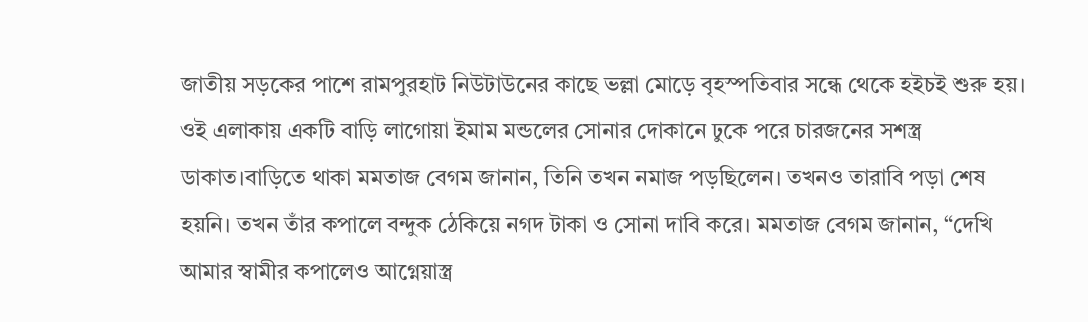জাতীয় সড়কের পাশে রামপুরহাট নিউটাউনের কাছে ভল্লা মোড়ে বৃহস্পতিবার সন্ধে থেকে হইচই শুরু হয়। ওই এলাকায় একটি বাড়ি লাগোয়া ইমাম মন্ডলের সোনার দোকানে ঢুকে পরে চারজনের সশস্ত্র ডাকাত।বাড়িতে থাকা মমতাজ বেগম জানান, তিনি তখন নমাজ পড়ছিলেন। তখনও তারাবি পড়া শেষ হয়নি। তখন তাঁর কপালে বন্দুক ঠেকিয়ে নগদ টাকা ও সোনা দাবি করে। মমতাজ বেগম জানান, “দেখি আমার স্বামীর কপালেও আগ্নেয়াস্ত্র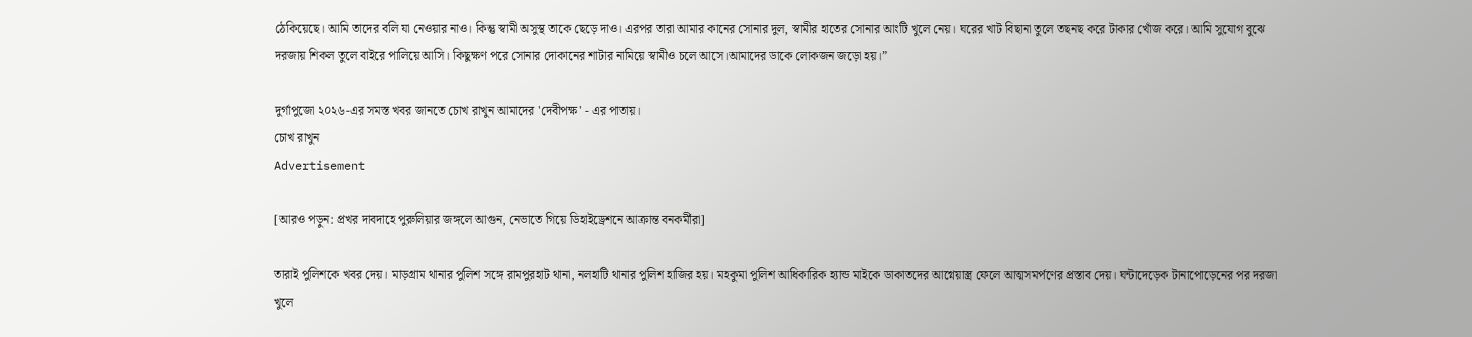ঠেকিয়েছে। আমি তাদের বলি যা নেওয়ার নাও। কিন্তু স্বামী অসুস্থ তাকে ছেড়ে দাও। এরপর তারা আমার কানের সোনার দুল, স্বামীর হাতের সোনার আংটি খুলে নেয়। ঘরের খাট বিছানা তুলে তছনছ করে টাকার খোঁজ করে। আমি সুযোগ বুঝে দরজায় শিকল তুলে বাইরে পালিয়ে আসি। কিছুক্ষণ পরে সোনার দোকানের শাটার নামিয়ে স্বামীও চলে আসে।আমাদের ডাকে লোকজন জড়ো হয়।”

দুর্গাপুজো ২০২৬-এর সমস্ত খবর জানতে চোখ রাখুন আমাদের 'দেবীপক্ষ' - এর পাতায়।
চোখ রাখুন
Advertisement

[আরও পড়ুন: প্রখর দাবদাহে পুরুলিয়ার জঙ্গলে আগুন, নেভাতে গিয়ে ডিহাইড্রেশনে আক্রান্ত বনকর্মীরা]

তারাই পুলিশকে খবর দেয়। মাড়গ্রাম থানার পুলিশ সঙ্গে রামপুরহাট থানা, নলহাটি থানার পুলিশ হাজির হয়। মহকুমা পুলিশ আধিকারিক হ্যান্ড মাইকে ডাকাতদের আগ্নেয়াস্ত্র ফেলে আত্মসমর্পণের প্রস্তাব দেয়। ঘন্টাদেড়েক টানাপোড়েনের পর দরজা খুলে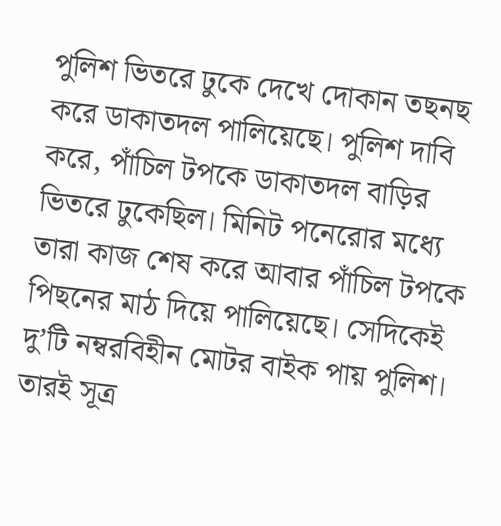পুলিশ ভিতরে ঢুকে দেখে দোকান তছনছ করে ডাকাতদল পালিয়েছে। পুলিশ দাবি করে, পাঁচিল টপকে ডাকাতদল বাড়ির ভিতরে ঢুকেছিল। মিনিট পনেরোর মধ্যে তারা কাজ শেষ করে আবার পাঁচিল টপকে পিছনের মাঠ দিয়ে পালিয়েছে। সেদিকেই দু’টি নম্বরবিহীন মোটর বাইক পায় পুলিশ। তারই সূত্র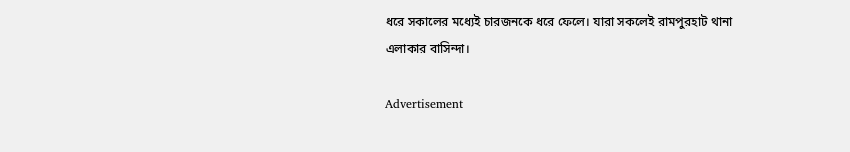ধরে সকালের মধ্যেই চারজনকে ধরে ফেলে। যারা সকলেই রামপুরহাট থানা এলাকার বাসিন্দা।

Advertisement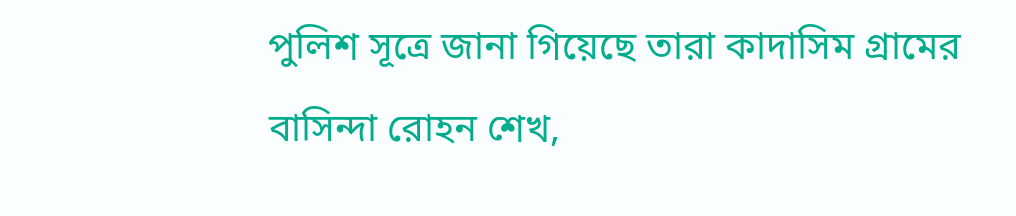পুলিশ সূত্রে জানা গিয়েছে তারা কাদাসিম গ্রামের বাসিন্দা রোহন শেখ,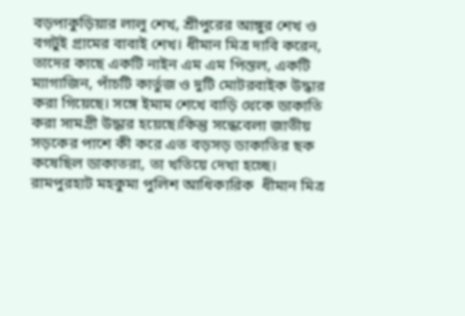বড়পাকুড়িয়ার লালু শেখ, শ্রীপুরের আঙ্গুর শেখ ও বগটুই গ্রামের বাবাই শেখ। ধীমান মিত্র দাবি করেন, তাদের কাছে একটি নাইন এম এম পিস্তল, একটি ম্যাগাজিন, পাঁচটি কার্তুজ ও দুটি মোটরবাইক উদ্ধার করা গিয়েছে। সঙ্গে ইমাম শেখে বাড়ি থেকে ডাকাতি করা সামগ্রী উদ্ধার হয়েছে।কিন্তু সন্ধেবেলা জাতীয় সড়কের পাশে কী করে এত বড়সড় ডাকাতির ছক কষেছিল ডাকাতরা, তা খতিয়ে দেখা হচ্ছে। রামপুরহাট মহকুমা পুলিশ আধিকারিক  ধীমান মিত্র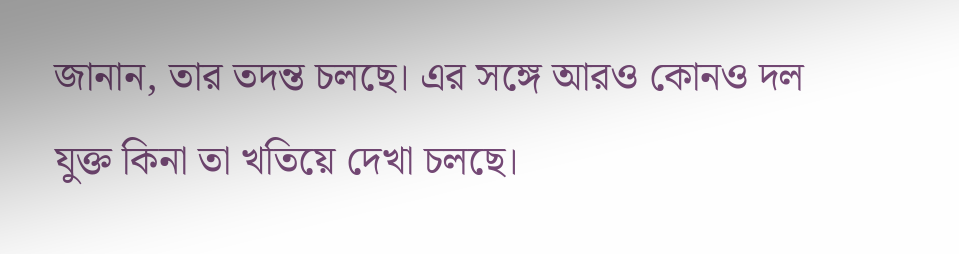জানান, তার তদন্ত চলছে। এর সঙ্গে আরও কোনও দল যুক্ত কিনা তা খতিয়ে দেখা চলছে।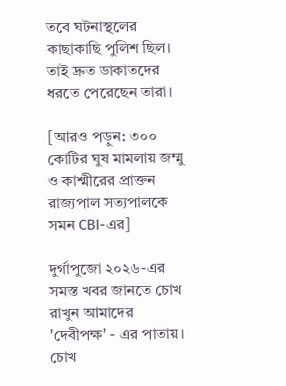তবে ঘটনাস্থলের কাছাকাছি পুলিশ ছিল। তাই দ্রুত ডাকাতদের ধরতে পেরেছেন তারা।

[আরও পড়ুন: ৩০০ কোটির ঘুষ মামলায় জম্মু ও কাশ্মীরের প্রাক্তন রাজ্যপাল সত্যপালকে সমন CBI-এর]

দুর্গাপুজো ২০২৬-এর সমস্ত খবর জানতে চোখ রাখুন আমাদের 'দেবীপক্ষ' - এর পাতায়।
চোখ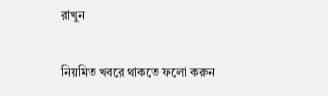রাখুন

নিয়মিত খবরে থাকতে ফলো করুন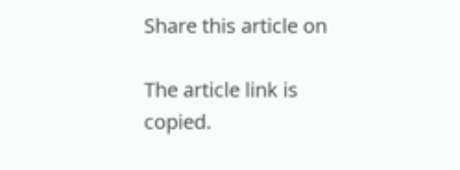Share this article on

The article link is copied.